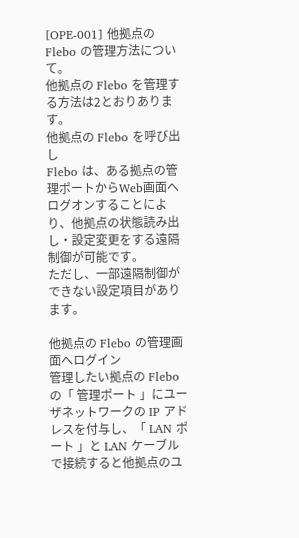[OPE-001] 他拠点の Flebo の管理方法について。
他拠点の Flebo を管理する方法は2とおりあります。
他拠点の Flebo を呼び出し
Flebo は、ある拠点の管理ポートからWeb画面へログオンすることにより、他拠点の状態読み出し・設定変更をする遠隔制御が可能です。
ただし、一部遠隔制御ができない設定項目があります。

他拠点の Flebo の管理画面へログイン
管理したい拠点の Flebo の「 管理ポート 」にユーザネットワークの IP アドレスを付与し、「 LAN ポート 」と LAN ケーブルで接続すると他拠点のユ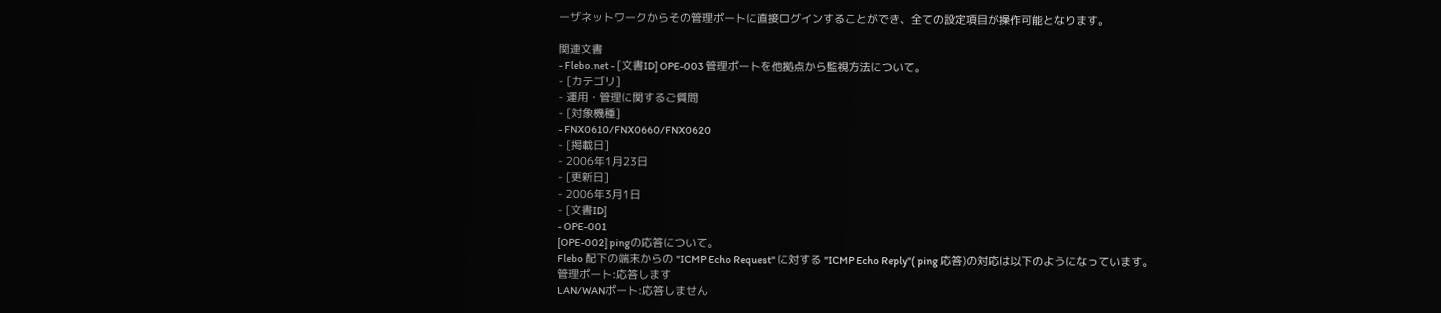ーザネットワークからその管理ポートに直接ログインすることができ、全ての設定項目が操作可能となります。

関連文書
- Flebo.net - [文書ID] OPE-003 管理ポートを他拠点から監視方法について。
- [カテゴリ]
- 運用・管理に関するご質問
- [対象機種]
- FNX0610/FNX0660/FNX0620
- [掲載日]
- 2006年1月23日
- [更新日]
- 2006年3月1日
- [文書ID]
- OPE-001
[OPE-002] pingの応答について。
Flebo 配下の端末からの "ICMP Echo Request" に対する "ICMP Echo Reply"( ping 応答)の対応は以下のようになっています。
管理ポート:応答します
LAN/WANポート:応答しません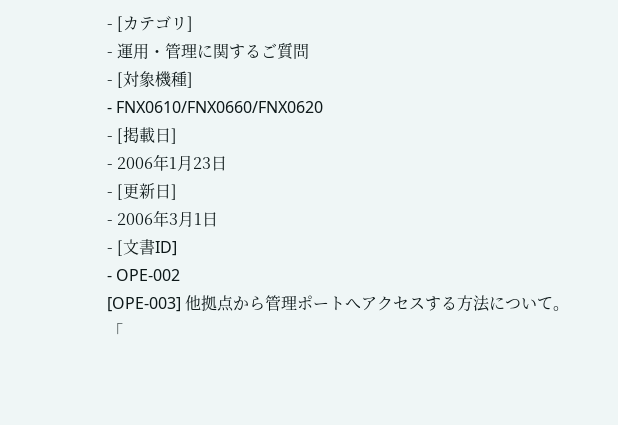- [カテゴリ]
- 運用・管理に関するご質問
- [対象機種]
- FNX0610/FNX0660/FNX0620
- [掲載日]
- 2006年1月23日
- [更新日]
- 2006年3月1日
- [文書ID]
- OPE-002
[OPE-003] 他拠点から管理ポートへアクセスする方法について。
「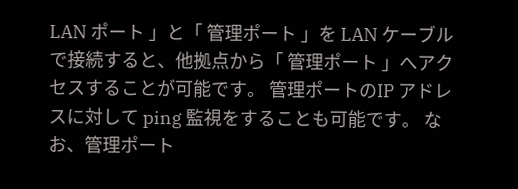LAN ポート 」と「 管理ポート 」を LAN ケーブルで接続すると、他拠点から「 管理ポート 」へアクセスすることが可能です。 管理ポートのIP アドレスに対して ping 監視をすることも可能です。 なお、管理ポート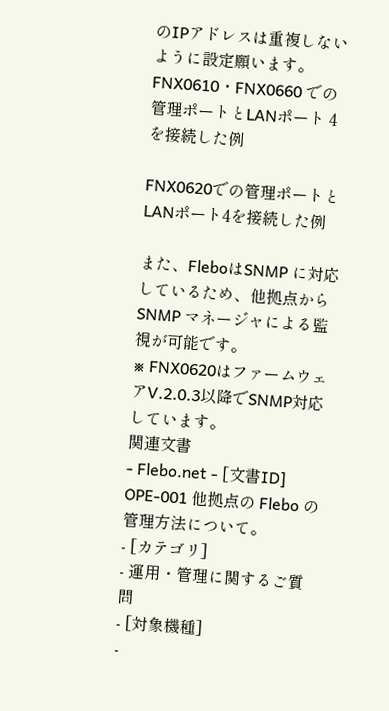のIPアドレスは重複しないように設定願います。
FNX0610・FNX0660 での管理ポートとLANポート 4 を接続した例

FNX0620での管理ポートとLANポート4を接続した例

また、FleboはSNMP に対応しているため、他拠点から SNMP マネージャによる監視が可能です。
※ FNX0620はファームウェアV.2.0.3以降でSNMP対応しています。
関連文書
- Flebo.net - [文書ID] OPE-001 他拠点の Flebo の管理方法について。
- [カテゴリ]
- 運用・管理に関するご質問
- [対象機種]
-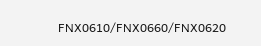FNX0610/FNX0660/FNX0620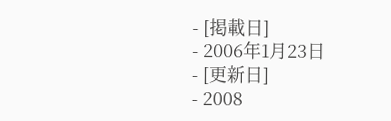- [掲載日]
- 2006年1月23日
- [更新日]
- 2008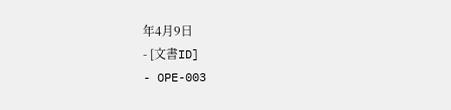年4月9日
- [文書ID]
- OPE-003